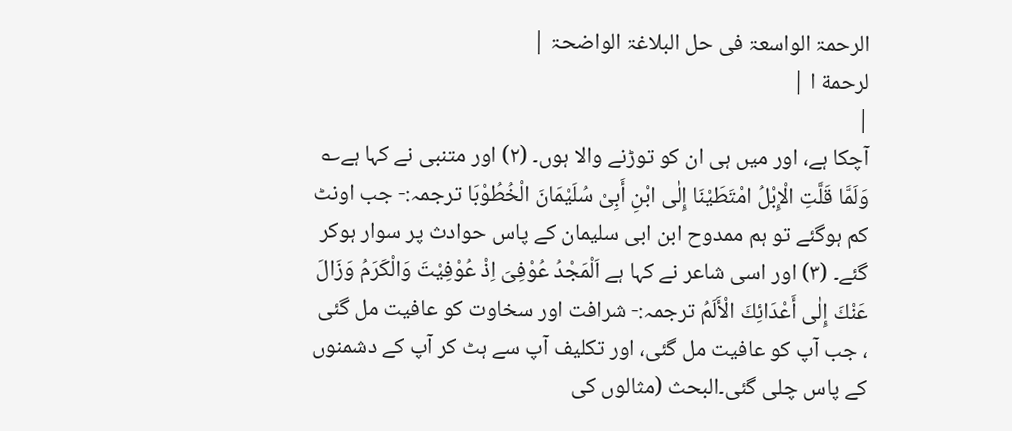الرحمۃ الواسعۃ فی حل البلاغۃ الواضحۃ |
لرحمة ا |
|
آچکا ہے، اور میں ہی ان کو توڑنے والا ہوں۔ (۲) اور متنبی نے کہا ہے؎ وَلَمَّا قَلَّتِ الْإِبْلُ امْتَطَیْنَا إِلٰی ابْنِ أَبِیْ سُلَیْمَانَ الْخُطُوْبَا ترجمہ:- جب اونٹ کم ہوگئے تو ہم ممدوح ابن ابی سلیمان کے پاس حوادث پر سوار ہوکر گئے۔ (۳) اور اسی شاعر نے کہا ہے اَلْمَجْدُ عُوْفِیَ اِذْ عُوْفِیْتَ وَالْکَرَمُ وَزَالَ عَنْكَ إِلٰی أَعْدَائِكَ الْأَلَمُ ترجمہ:- شرافت اور سخاوت کو عافیت مل گئی ، جب آپ کو عافیت مل گئی، اور تکلیف آپ سے ہٹ کر آپ کے دشمنوں کے پاس چلی گئی۔البحث (مثالوں کی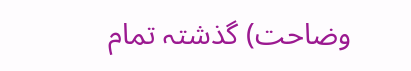وضاحت) گذشتہ تمام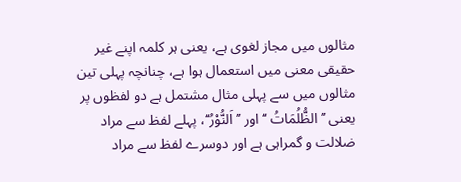مثالوں میں مجاز لغوی ہے، یعنی ہر کلمہ اپنے غیر حقیقی معنی میں استعمال ہوا ہے، چنانچہ پہلی تین مثالوں میں سے پہلی مثال مشتمل ہے دو لفظوں پر یعنی ’’ الظُّلُمَاتُ ‘‘ اور ’’اَلنُّوْرُ‘‘، پہلے لفظ سے مراد ضلالت و گمراہی ہے اور دوسرے لفظ سے مراد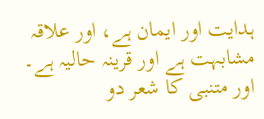ہدایت اور ایمان ہے، اور علاقہ مشابہت ہے اور قرینہ حالیہ ہے۔ اور متنبی کا شعر دو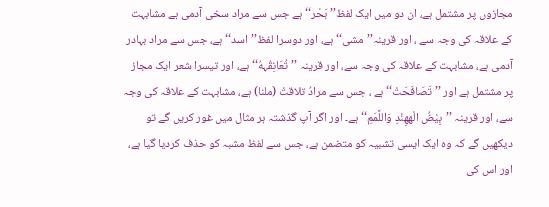مجازوں پر مشتمل ہے، ان دو میں ایک لفظ’’بَحْر‘‘ہے جس سے مراد سخی آدمی ہے مشابہت کے علاقہ کی وجہ سے ، اور قرینہ’’مشی‘‘ہے، اور دوسرا لفظ’’اسد‘‘ہے، جس سے مراد بہادر آدمی ہے، مشابہت کے علاقہ کی وجہ سے، اور قرینہ ’’تُعَانِقُہهُ‘‘ ہے، اور تیسرا شعر ایک مجاز پر مشتمل ہے اور ’’تَصَافَحَتْ‘‘ ہے ، جس سے مرادُ تلاقتْ (ملنا) ہے، مشابہت کے علاقہ کی وجہ سے، اور قرینہ ’’بِیْضُ الْھهِنْدِ وَاللَّمَمِ‘‘ ہے۔ اور اگر آپ گذشتہ ہر مثال میں غور کریں گے تو دیکھیں گے کہ وہ ایک ایسی تشبیہ کو متضمن ہے، جس سے لفظ مشبہ کو حذف کردیا گیا ہے، اور اس کی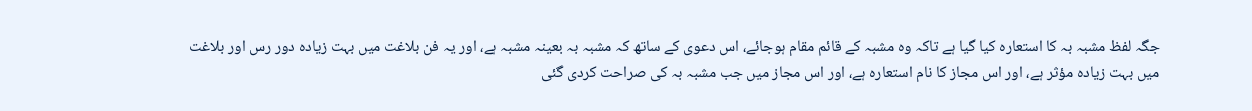جگہ لفظ مشبہ بہ کا استعارہ کیا گیا ہے تاکہ وہ مشبہ کے قائم مقام ہوجائے، اس دعوی کے ساتھ کہ مشبہ بہ بعینہ مشبہ ہے، اور یہ فن بلاغت میں بہت زیادہ دور رس اور بلاغت میں بہت زیادہ مؤثر ہے، اور اس مجاز کا نام استعارہ ہے، اور اس مجاز میں جب مشبہ بہ کی صراحت کردی گئی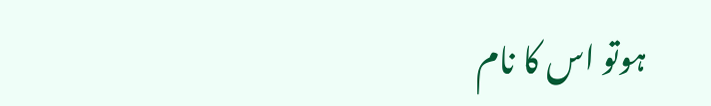ہوتو اس کا نام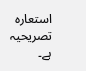استعارہ تصریحیہ ہے۔